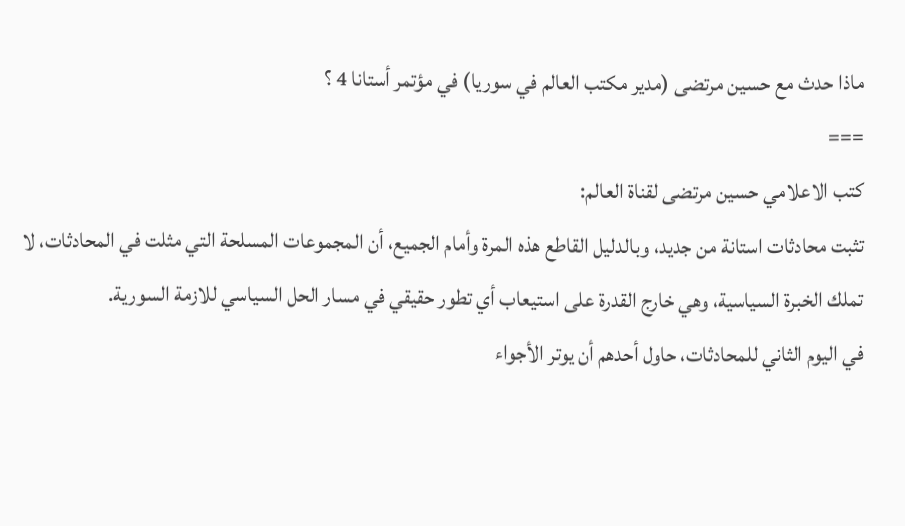ماذا حدث مع حسين مرتضى (مدير مكتب العالم في سوريا) في مؤتمر أستانا 4 ؟
===
كتب الاعلامي حسين مرتضى لقناة العالم:
تثبت محادثات استانة من جديد، وبالدليل القاطع هذه المرة وأمام الجميع، أن المجموعات المسلحة التي مثلت في المحادثات، لا تملك الخبرة السياسية، وهي خارج القدرة على استيعاب أي تطور حقيقي في مسار الحل السياسي للازمة السورية.
في اليوم الثاني للمحادثات، حاول أحدهم أن يوتر الأجواء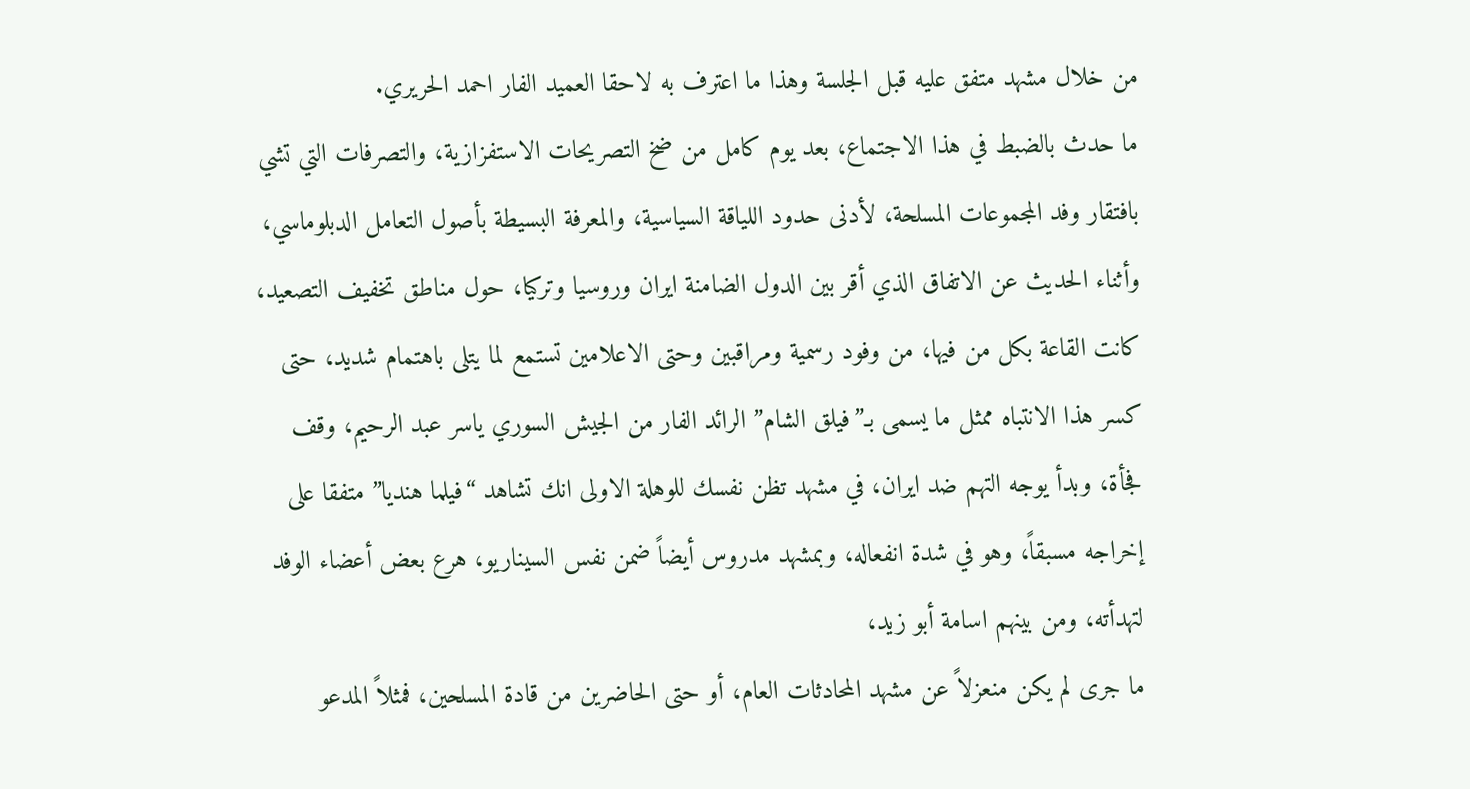من خلال مشهد متفق عليه قبل الجلسة وهذا ما اعترف به لاحقا العميد الفار احمد الحريري.
ما حدث بالضبط في هذا الاجتماع، بعد يوم كامل من ضخ التصريحات الاستفزازية، والتصرفات التي تشي بافتقار وفد المجموعات المسلحة، لأدنى حدود اللياقة السياسية، والمعرفة البسيطة بأصول التعامل الدبلوماسي، وأثناء الحديث عن الاتفاق الذي أقر بين الدول الضامنة ايران وروسيا وتركيا، حول مناطق تخفيف التصعيد، كانت القاعة بكل من فيها، من وفود رسمية ومراقبين وحتى الاعلامين تستمع لما يتلى باهتمام شديد، حتى كسر هذا الانتباه ممثل ما يسمى بـ”فيلق الشام” الرائد الفار من الجيش السوري ياسر عبد الرحيم، وقف فجأة، وبدأ يوجه التهم ضد ايران، في مشهد تظن نفسك للوهلة الاولى انك تشاهد “فيلما هنديا” متفقا على إخراجه مسبقاً، وهو في شدة انفعاله، وبمشهد مدروس أيضاً ضمن نفس السيناريو، هرع بعض أعضاء الوفد لتهدأته، ومن بينهم اسامة أبو زيد،
ما جرى لم يكن منعزلاً عن مشهد المحادثات العام، أو حتى الحاضرين من قادة المسلحين، فمثلاً المدعو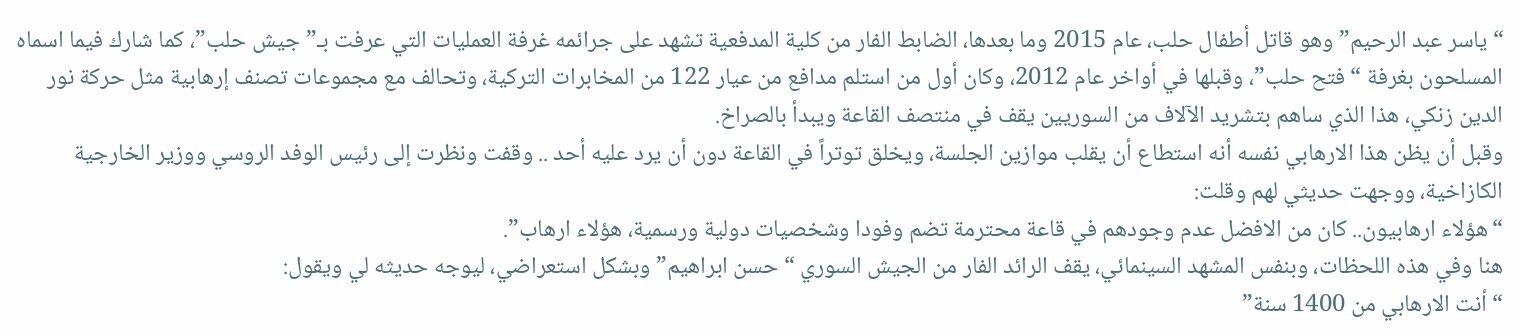“ياسر عبد الرحيم” وهو قاتل أطفال حلب، عام 2015 وما بعدها، الضابط الفار من كلية المدفعية تشهد على جرائمه غرفة العمليات التي عرفت بـ”جيش حلب”، كما شارك فيما اسماه المسلحون بغرفة “فتح حلب”، وقبلها في أواخر عام 2012، وكان أول من استلم مدافع من عيار 122 من المخابرات التركية، وتحالف مع مجموعات تصنف إرهابية مثل حركة نور الدين زنكي، هذا الذي ساهم بتشريد الآلاف من السوريين يقف في منتصف القاعة ويبدأ بالصراخ.
وقبل أن يظن هذا الارهابي نفسه أنه استطاع أن يقلب موازين الجلسة، ويخلق توتراً في القاعة دون أن يرد عليه أحد .. وقفت ونظرت إلى رئيس الوفد الروسي ووزير الخارجية الكازاخية، ووجهت حديثي لهم وقلت:
“هؤلاء ارهابيون.. كان من الافضل عدم وجودهم في قاعة محترمة تضم وفودا وشخصيات دولية ورسمية، هؤلاء ارهاب”.
هنا وفي هذه اللحظات، وبنفس المشهد السينمائي، يقف الرائد الفار من الجيش السوري “حسن ابراهيم” وبشكل استعراضي، ليوجه حديثه لي ويقول:
“أنت الارهابي من 1400 سنة”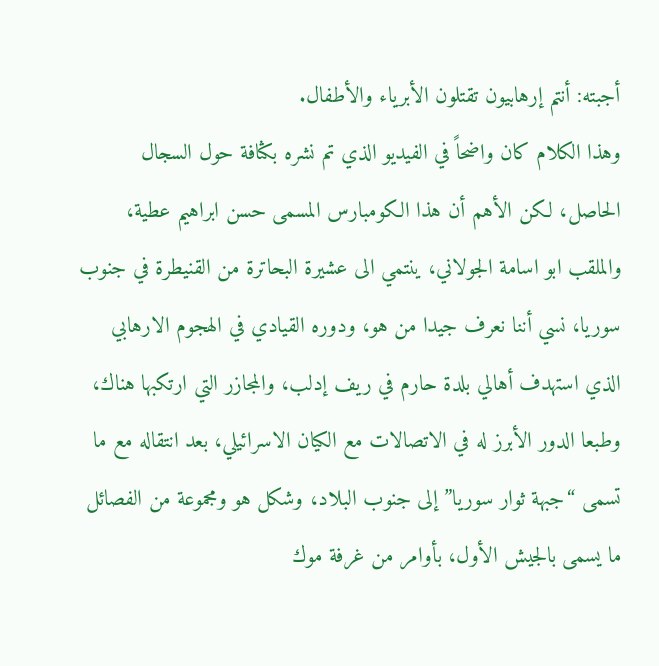أجبته: أنتم إرهابيون تقتلون الأبرياء والأطفال.
وهذا الكلام كان واضحاً في الفيديو الذي تم نشره بكثافة حول السجال الحاصل، لكن الأهم أن هذا الكومبارس المسمى حسن ابراهيم عطية، والملقب ابو اسامة الجولاني، ينتمي الى عشيرة البحاترة من القنيطرة في جنوب سوريا، نسي أننا نعرف جيدا من هو، ودوره القيادي في الهجوم الارهابي الذي استهدف أهالي بلدة حارم في ريف إدلب، والمجازر التي ارتكبها هناك، وطبعا الدور الأبرز له في الاتصالات مع الكيان الاسرائيلي، بعد انتقاله مع ما تسمى “جبهة ثوار سوريا” إلى جنوب البلاد، وشكل هو ومجموعة من الفصائل ما يسمى بالجيش الأول، بأوامر من غرفة موك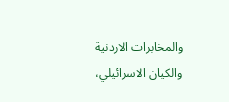والمخابرات الاردنية والكيان الاسرائيلي،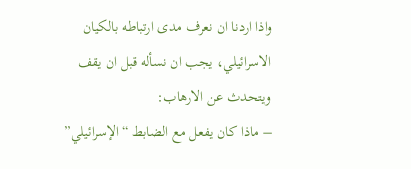واذا اردنا ان نعرف مدى ارتباطه بالكيان الاسرائيلي، يجب ان نسأله قبل ان يقف ويتحدث عن الارهاب:
– ماذا كان يفعل مع الضابط “الإسرائيلي”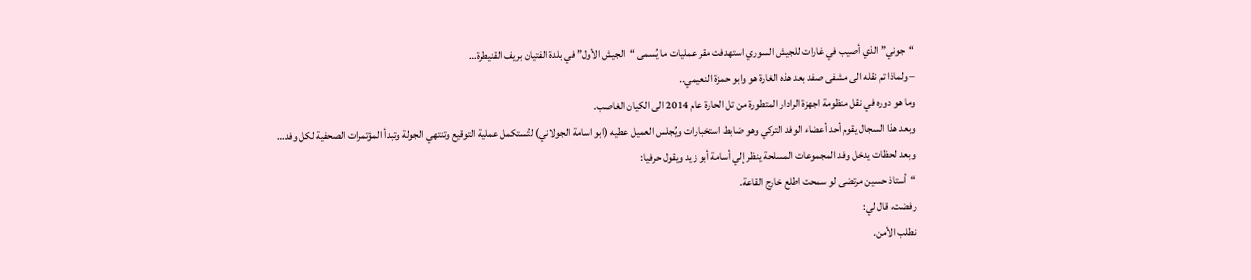“جوني” الذي أصيب في غارات للجيش السوري استهدفت مقر عمليات ما يُسمى “الجيش الأول” في بلدة الفتيان بريف القنيطرة…
– ولماذا تم نقله الى مشفى صفد بعد هذه الغارة هو وابو حمزة النعيمي..
وما هو دوره في نقل منظومة اجهزة الرادار المتطورة من تل الحارة عام 2014 الى الكيان الغاصب.
وبعد هذا السجال يقوم أحد أعضاء الوفد التركي وهو ضابط استخبارات ويُجلس العميل عطيه (ابو اسامة الجولاني) لتُستكمل عملية التوقيع وتنتهي الجولة وتبدأ المؤتمرات الصحفية لكل وفد…
وبعد لحظات يدخل وفد المجموعات المسلحة ينظر إلي أسامة أبو زيد ويقول حرفيا:
“أستاذ حسين مرتضى لو سمحت اطلع خارج القاعة.
رفضت، قال لي:
نطلب الأمن.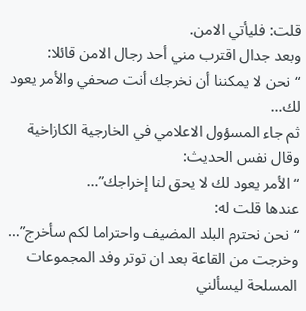قلت: فليأتي الامن.
وبعد جدال اقترب مني أحد رجال الامن قائلا:
“نحن لا يمكننا أن نخرجك أنت صحفي والأمر يعود لك…
ثم جاء المسؤول الاعلامي في الخارجية الكازاخية وقال نفس الحديث:
“الأمر يعود لك لا يحق لنا إخراجك”…
عندها قلت له:
“نحن نحترم البلد المضيف واحتراما لكم سأخرج”…
وخرجت من القاعة بعد ان توتر وفد المجموعات المسلحة ليسألني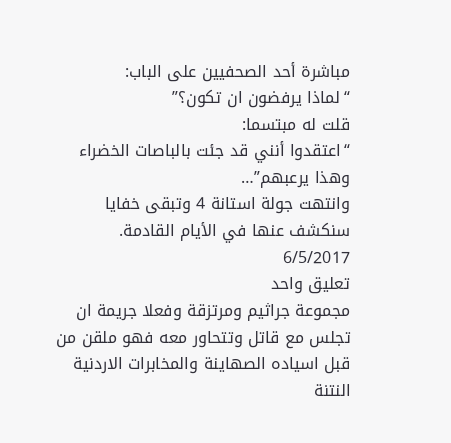مباشرة أحد الصحفيين على الباب:
“لماذا يرفضون ان تكون؟”
قلت له مبتسما:
“اعتقدوا أنني قد جئت بالباصات الخضراء وهذا يرعبهم”…
وانتهت جولة استانة 4 وتبقى خفايا سنكشف عنها في الأيام القادمة.
6/5/2017
تعليق واحد
مجموعة جراثيم ومرتزقة وفعلا جريمة ان تجلس مع قاتل وتتحاور معه فهو ملقن من قبل اسياده الصهاينة والمخابرات الاردنية النتنة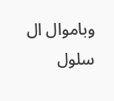وباموال ال سلول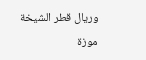وريال قطر الشيخة موزة